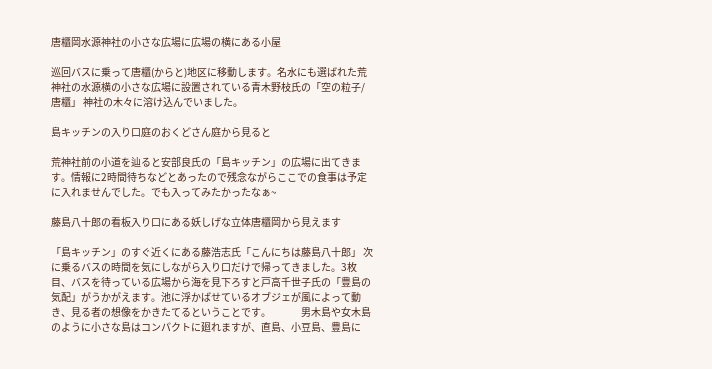唐櫃岡水源神社の小さな広場に広場の横にある小屋

巡回バスに乗って唐櫃(からと)地区に移動します。名水にも選ばれた荒神社の水源横の小さな広場に設置されている青木野枝氏の「空の粒子/唐櫃」 神社の木々に溶け込んでいました。

島キッチンの入り口庭のおくどさん庭から見ると

荒神社前の小道を辿ると安部良氏の「島キッチン」の広場に出てきます。情報に2時間待ちなどとあったので残念ながらここでの食事は予定に入れませんでした。でも入ってみたかったなぁ~

藤島八十郎の看板入り口にある妖しげな立体唐櫃岡から見えます

「島キッチン」のすぐ近くにある藤浩志氏「こんにちは藤島八十郎」 次に乗るバスの時間を気にしながら入り口だけで帰ってきました。3枚目、バスを待っている広場から海を見下ろすと戸高千世子氏の「豊島の気配」がうかがえます。池に浮かばせているオブジェが風によって動き、見る者の想像をかきたてるということです。               男木島や女木島のように小さな島はコンパクトに廻れますが、直島、小豆島、豊島に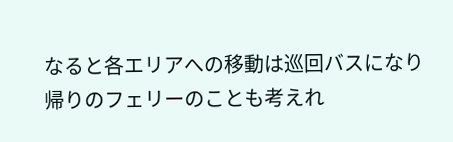なると各エリアへの移動は巡回バスになり帰りのフェリーのことも考えれ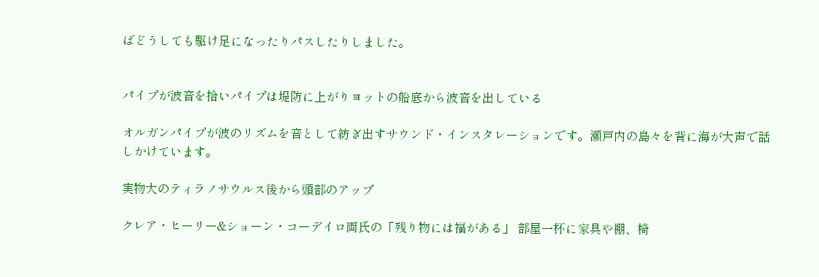ばどうしても駆け足になったりパスしたりしました。


パイプが波音を拾いパイプは堤防に上がりヨットの船底から波音を出している

オルガンパイプが波のリズムを音として紡ぎ出すサウンド・インスタレーションです。瀬戸内の島々を背に海が大声で話しかけています。

実物大のティラノサウルス後から頭部のアップ

クレア・ヒーリー&ショーン・コーデイロ両氏の「残り物には福がある」 部屋一杯に家具や棚、椅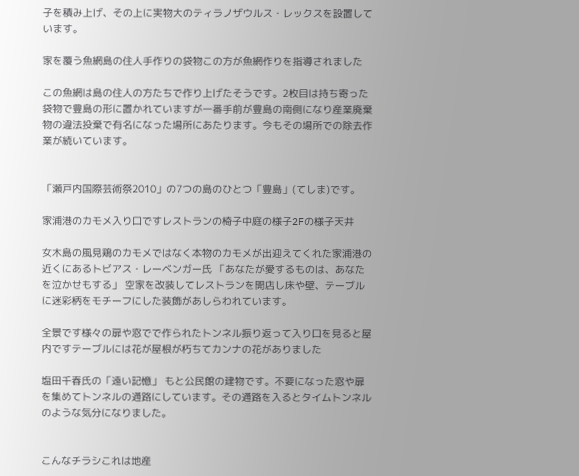子を積み上げ、その上に実物大のティラノザウルス・レックスを設置しています。

家を覆う魚網島の住人手作りの袋物この方が魚網作りを指導されました

この魚網は島の住人の方たちで作り上げたそうです。2枚目は持ち寄った袋物で豊島の形に置かれていますが一番手前が豊島の南側になり産業廃棄物の違法投棄で有名になった場所にあたります。今もその場所での除去作業が続いています。


「瀬戸内国際芸術祭2010」の7つの島のひとつ「豊島」(てしま)です。

家浦港のカモメ入り口ですレストランの椅子中庭の様子2Fの様子天井

女木島の風見鶏のカモメではなく本物のカモメが出迎えてくれた家浦港の近くにあるトビアス・レーベンガー氏 「あなたが愛するものは、あなたを泣かせもする」 空家を改装してレストランを開店し床や壁、テーブルに迷彩柄をモチーフにした装飾があしらわれています。

全景です様々の扉や窓でで作られたトンネル振り返って入り口を見ると屋内ですテーブルには花が屋根が朽ちてカンナの花がありました

塩田千春氏の「遠い記憶」 もと公民館の建物です。不要になった窓や扉を集めてトンネルの通路にしています。その通路を入るとタイムトンネルのような気分になりました。


こんなチラシこれは地産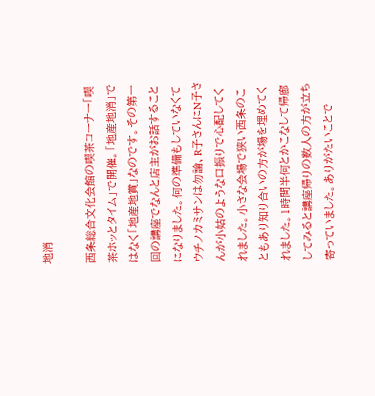地消

西条総合文化会館の喫茶コーナー「喫茶ホッとタイム」で開催。「地産地消」ではなく「地産地賞」なのです。その第一回の講座でなんと店主がお話することになりました。何の準備もしていなくてウチノカミサンは勿論、R子さんにN子さんが小姑のような口振りで心配してくれました。小さな会場で狭い西条のこともあり知り合いの方が場を埋めてくれました。1時間半何とかこなして帰廊してみると講座帰りの数人の方が立ち寄っていました。ありがたいことで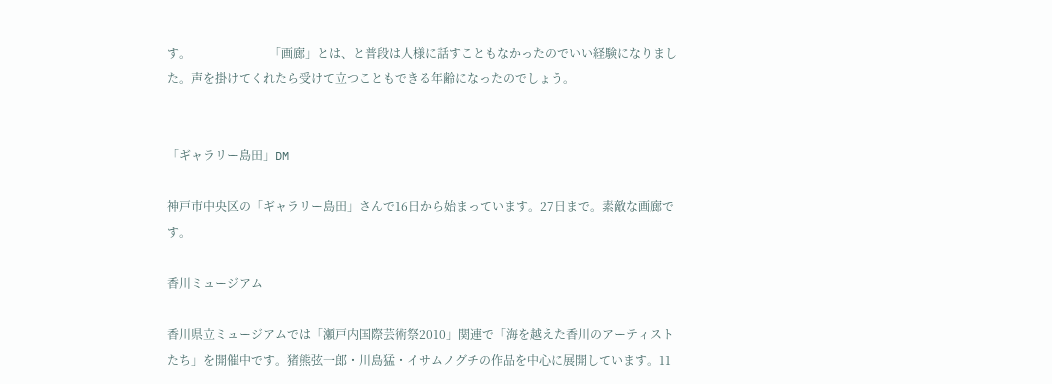す。                          「画廊」とは、と普段は人様に話すこともなかったのでいい経験になりました。声を掛けてくれたら受けて立つこともできる年齢になったのでしょう。


「ギャラリー島田」DM

神戸市中央区の「ギャラリー島田」さんで16日から始まっています。27日まで。素敵な画廊です。

香川ミュージアム

香川県立ミュージアムでは「瀬戸内国際芸術祭2010」関連で「海を越えた香川のアーティストたち」を開催中です。猪熊弦一郎・川島猛・イサムノグチの作品を中心に展開しています。11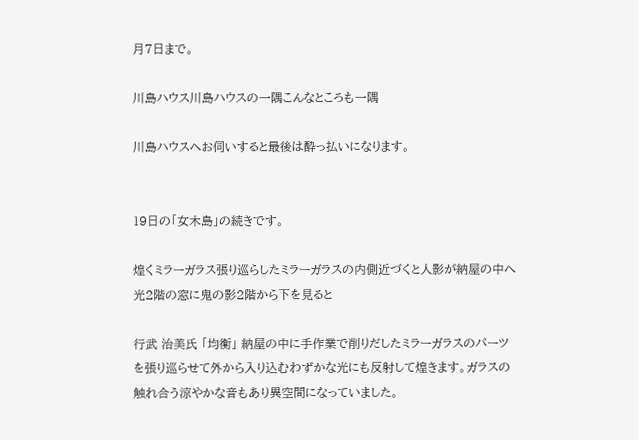月7日まで。

川島ハウス川島ハウスの一隅こんなところも一隅

川島ハウスへお伺いすると最後は酔っ払いになります。


19日の「女木島」の続きです。

煌くミラーガラス張り巡らしたミラーガラスの内側近づくと人影が納屋の中へ光2階の窓に鬼の影2階から下を見ると

行武 治美氏 「均衡」 納屋の中に手作業で削りだしたミラーガラスのパーツを張り巡らせて外から入り込むわずかな光にも反射して煌きます。ガラスの触れ合う涼やかな音もあり異空間になっていました。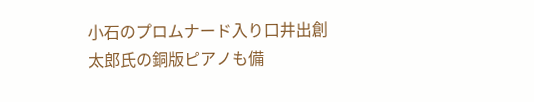小石のプロムナード入り口井出創太郎氏の銅版ピアノも備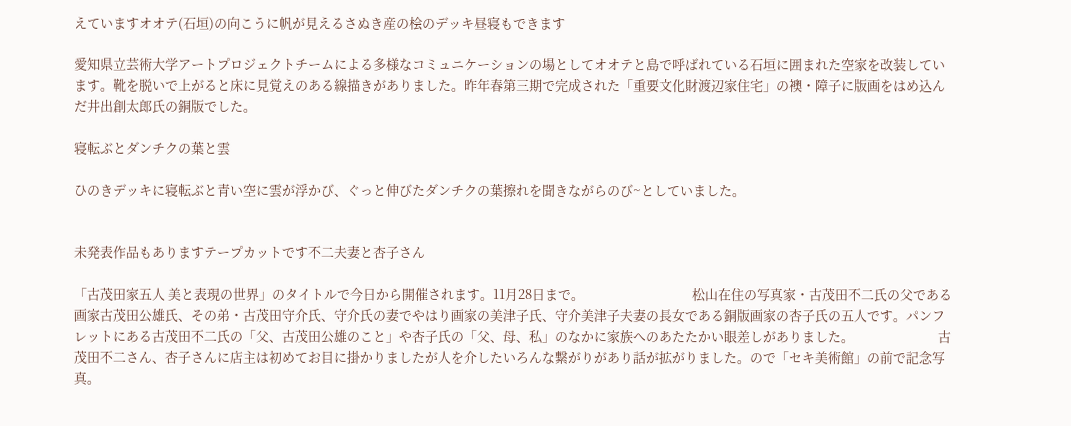えていますオオテ(石垣)の向こうに帆が見えるさぬき産の桧のデッキ昼寝もできます

愛知県立芸術大学アートプロジェクトチームによる多様なコミュニケーションの場としてオオテと島で呼ばれている石垣に囲まれた空家を改装しています。靴を脱いで上がると床に見覚えのある線描きがありました。昨年春第三期で完成された「重要文化財渡辺家住宅」の襖・障子に版画をはめ込んだ井出創太郎氏の銅版でした。

寝転ぶとダンチクの葉と雲

ひのきデッキに寝転ぶと青い空に雲が浮かび、ぐっと伸びたダンチクの葉擦れを聞きながらのび~としていました。


未発表作品もありますテープカットです不二夫妻と杏子さん

「古茂田家五人 美と表現の世界」のタイトルで今日から開催されます。11月28日まで。                                    松山在住の写真家・古茂田不二氏の父である画家古茂田公雄氏、その弟・古茂田守介氏、守介氏の妻でやはり画家の美津子氏、守介美津子夫妻の長女である銅版画家の杏子氏の五人です。パンフレットにある古茂田不二氏の「父、古茂田公雄のこと」や杏子氏の「父、母、私」のなかに家族へのあたたかい眼差しがありました。                            古茂田不二さん、杏子さんに店主は初めてお目に掛かりましたが人を介したいろんな繋がりがあり話が拡がりました。ので「セキ美術館」の前で記念写真。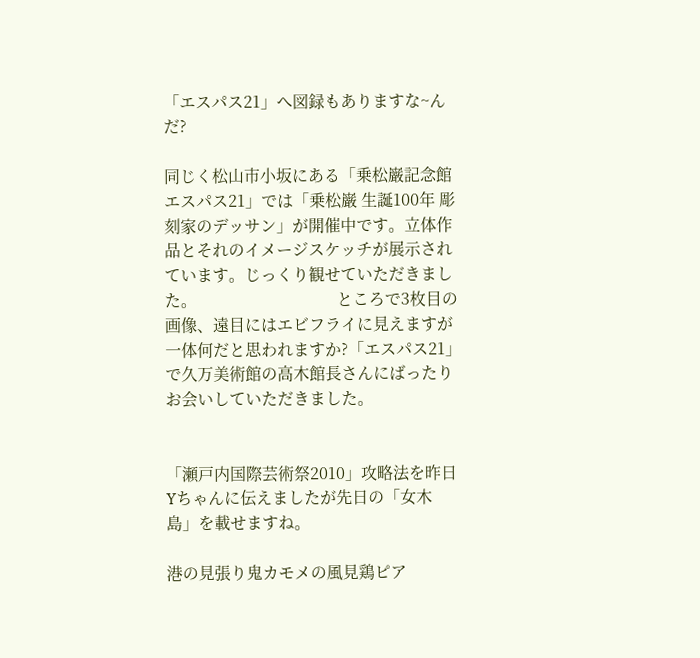「エスパス21」へ図録もありますな~んだ?

同じく松山市小坂にある「乗松巌記念館 エスパス21」では「乗松巌 生誕100年 彫刻家のデッサン」が開催中です。立体作品とそれのイメージスケッチが展示されています。じっくり観せていただきました。                                   ところで3枚目の画像、遠目にはエビフライに見えますが一体何だと思われますか?「エスパス21」で久万美術館の高木館長さんにばったりお会いしていただきました。


「瀬戸内国際芸術祭2010」攻略法を昨日Yちゃんに伝えましたが先日の「女木島」を載せますね。

港の見張り鬼カモメの風見鶏ピア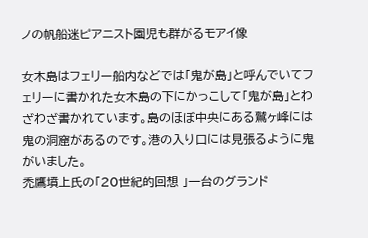ノの帆船迷ピアニスト園児も群がるモアイ像

女木島はフェリー船内などでは「鬼が島」と呼んでいてフェリーに書かれた女木島の下にかっこして「鬼が島」とわざわざ書かれています。島のほぼ中央にある鷲ヶ峰には鬼の洞窟があるのです。港の入り口には見張るように鬼がいました。                                                                       禿鷹墳上氏の「20世紀的回想 」一台のグランド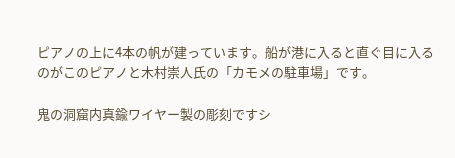ピアノの上に4本の帆が建っています。船が港に入ると直ぐ目に入るのがこのピアノと木村崇人氏の「カモメの駐車場」です。

鬼の洞窟内真鍮ワイヤー製の彫刻ですシ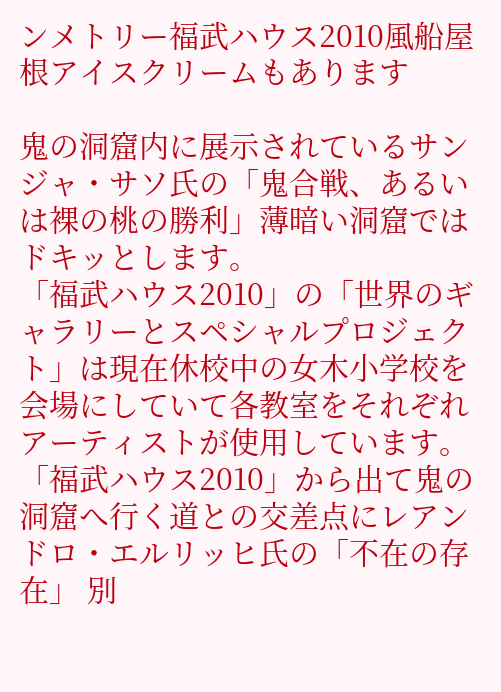ンメトリー福武ハウス2010風船屋根アイスクリームもあります

鬼の洞窟内に展示されているサンジャ・サソ氏の「鬼合戦、あるいは裸の桃の勝利」薄暗い洞窟ではドキッとします。                                       「福武ハウス2010」の「世界のギャラリーとスペシャルプロジェクト」は現在休校中の女木小学校を会場にしていて各教室をそれぞれアーティストが使用しています。                                              「福武ハウス2010」から出て鬼の洞窟へ行く道との交差点にレアンドロ・エルリッヒ氏の「不在の存在」 別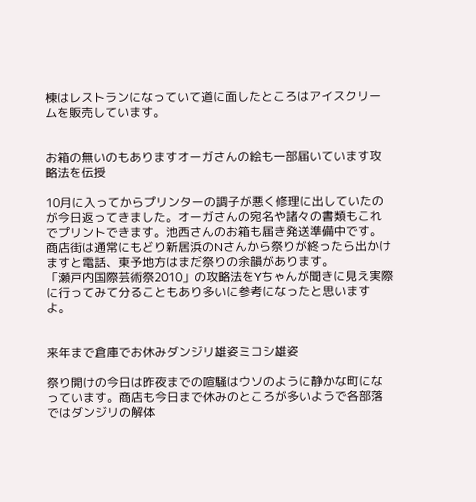棟はレストランになっていて道に面したところはアイスクリームを販売しています。


お箱の無いのもありますオーガさんの絵も一部届いています攻略法を伝授

10月に入ってからプリンターの調子が悪く修理に出していたのが今日返ってきました。オーガさんの宛名や諸々の書類もこれでプリントできます。池西さんのお箱も届き発送準備中です。商店街は通常にもどり新居浜のNさんから祭りが終ったら出かけますと電話、東予地方はまだ祭りの余韻があります。                           「瀬戸内国際芸術祭2010」の攻略法をYちゃんが聞きに見え実際に行ってみて分ることもあり多いに参考になったと思いますよ。


来年まで倉庫でお休みダンジリ雄姿ミコシ雄姿

祭り開けの今日は昨夜までの喧騒はウソのように静かな町になっています。商店も今日まで休みのところが多いようで各部落ではダンジリの解体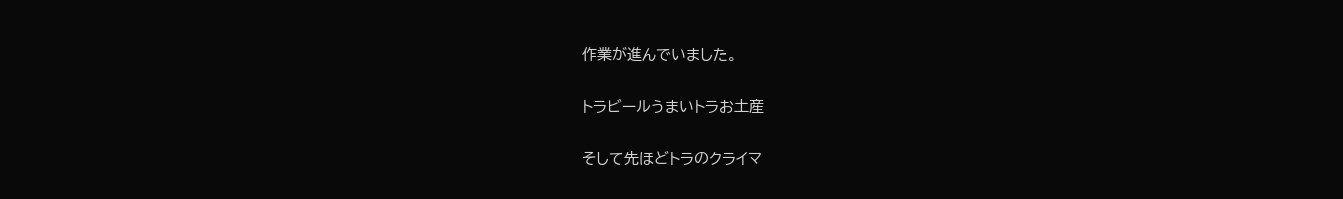作業が進んでいました。

トラビールうまいトラお土産

そして先ほどトラのクライマ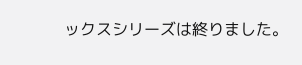ックスシリーズは終りました。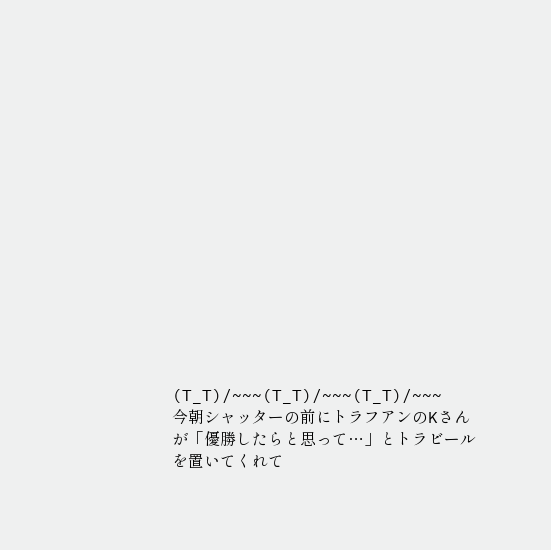(T_T)/~~~(T_T)/~~~(T_T)/~~~                                               今朝シャッターの前にトラフアンのKさんが「優勝したらと思って…」とトラビールを置いてくれて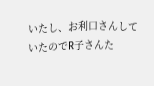いたし、お利口さんしていたのでR子さんた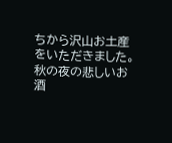ちから沢山お土産をいただきました。秋の夜の悲しいお酒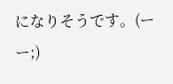になりそうです。(ーー;)